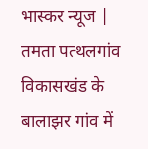भास्कर न्यूज | तमता पत्थलगांव विकासखंड के बालाझर गांव में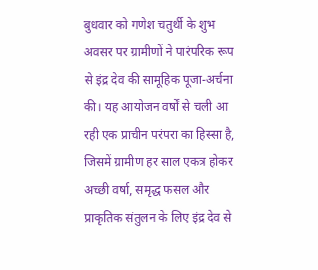बुधवार को गणेश चतुर्थी के शुभ अवसर पर ग्रामीणों ने पारंपरिक रूप से इंद्र देव की सामूहिक पूजा-अर्चना की। यह आयोजन वर्षों से चली आ रही एक प्राचीन परंपरा का हिस्सा है, जिसमें ग्रामीण हर साल एकत्र होकर अच्छी वर्षा, समृद्ध फसल और प्राकृतिक संतुलन के लिए इंद्र देव से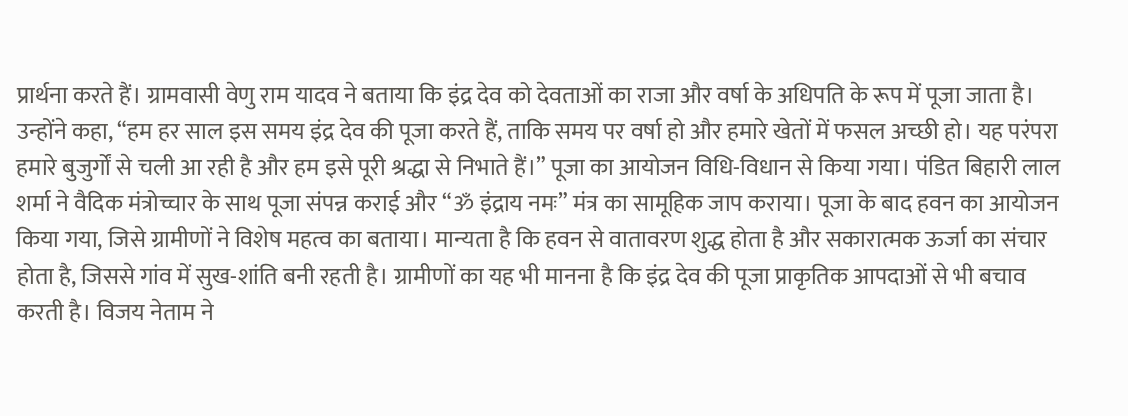प्रार्थना करते हैं। ग्रामवासी वेणु राम यादव ने बताया कि इंद्र देव को देवताओं का राजा और वर्षा के अधिपति के रूप में पूजा जाता है। उन्होंने कहा, “हम हर साल इस समय इंद्र देव की पूजा करते हैं, ताकि समय पर वर्षा हो और हमारे खेतों में फसल अच्छी हो। यह परंपरा हमारे बुजुर्गों से चली आ रही है और हम इसे पूरी श्रद्धा से निभाते हैं।” पूजा का आयोजन विधि-विधान से किया गया। पंडित बिहारी लाल शर्मा ने वैदिक मंत्रोच्चार के साथ पूजा संपन्न कराई और “ॐ इंद्राय नमः” मंत्र का सामूहिक जाप कराया। पूजा के बाद हवन का आयोजन किया गया, जिसे ग्रामीणों ने विशेष महत्व का बताया। मान्यता है कि हवन से वातावरण शुद्ध होता है और सकारात्मक ऊर्जा का संचार होता है, जिससे गांव में सुख-शांति बनी रहती है। ग्रामीणों का यह भी मानना है कि इंद्र देव की पूजा प्राकृतिक आपदाओं से भी बचाव करती है। विजय नेताम ने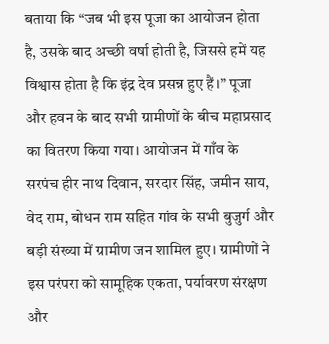बताया कि “जब भी इस पूजा का आयोजन होता है, उसके बाद अच्छी वर्षा होती है, जिससे हमें यह विश्वास होता है कि इंद्र देव प्रसन्न हुए हैं।” पूजा और हवन के बाद सभी ग्रामीणों के बीच महाप्रसाद का वितरण किया गया। आयोजन में गाँव के सरपंच हीर नाथ दिवान, सरदार सिंह, जमीन साय, वेद राम, बोधन राम सहित गांव के सभी बुजुर्ग और बड़ी संख्या में ग्रामीण जन शामिल हुए। ग्रामीणों ने इस परंपरा को सामूहिक एकता, पर्यावरण संरक्षण और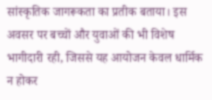सांस्कृतिक जागरूकता का प्रतीक बताया। इस अवसर पर बच्चों और युवाओं की भी विशेष भागीदारी रही, जिससे यह आयोजन केवल धार्मिक न होकर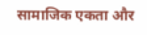सामाजिक एकता और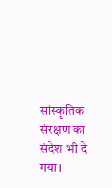सांस्कृतिक संरक्षण का संदेश भी दे गया।